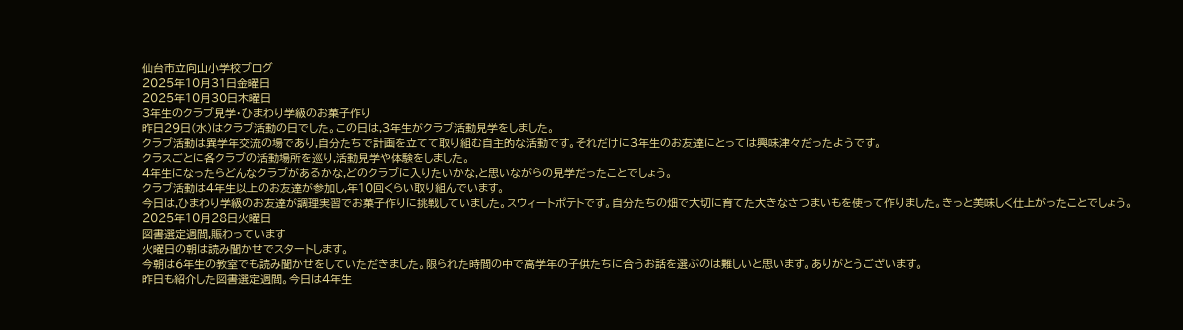仙台市立向山小学校ブログ
2025年10月31日金曜日
2025年10月30日木曜日
3年生のクラブ見学・ひまわり学級のお菓子作り
昨日29日(水)はクラブ活動の日でした。この日は,3年生がクラブ活動見学をしました。
クラブ活動は異学年交流の場であり,自分たちで計画を立てて取り組む自主的な活動です。それだけに3年生のお友達にとっては興味津々だったようです。
クラスごとに各クラブの活動場所を巡り,活動見学や体験をしました。
4年生になったらどんなクラブがあるかな,どのクラブに入りたいかな,と思いながらの見学だったことでしょう。
クラブ活動は4年生以上のお友達が参加し,年10回くらい取り組んでいます。
今日は,ひまわり学級のお友達が調理実習でお菓子作りに挑戦していました。スウィートポテトです。自分たちの畑で大切に育てた大きなさつまいもを使って作りました。きっと美味しく仕上がったことでしょう。
2025年10月28日火曜日
図書選定週間,賑わっています
火曜日の朝は読み聞かせでスタートします。
今朝は6年生の教室でも読み聞かせをしていただきました。限られた時間の中で高学年の子供たちに合うお話を選ぶのは難しいと思います。ありがとうございます。
昨日も紹介した図書選定週間。今日は4年生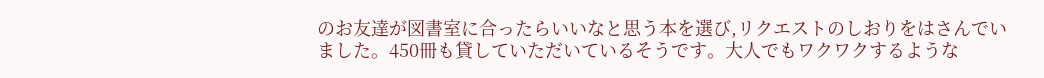のお友達が図書室に合ったらいいなと思う本を選び,リクエストのしおりをはさんでいました。450冊も貸していただいているそうです。大人でもワクワクするような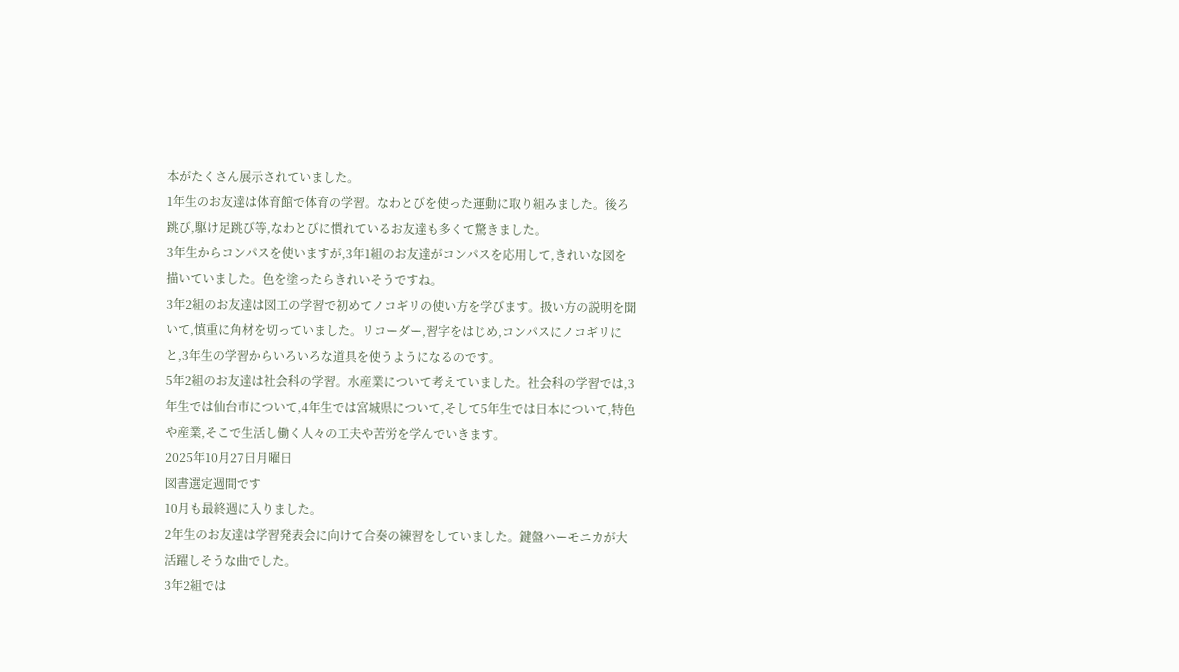本がたくさん展示されていました。
1年生のお友達は体育館で体育の学習。なわとびを使った運動に取り組みました。後ろ跳び,駆け足跳び等,なわとびに慣れているお友達も多くて驚きました。
3年生からコンパスを使いますが,3年1組のお友達がコンパスを応用して,きれいな図を描いていました。色を塗ったらきれいそうですね。
3年2組のお友達は図工の学習で初めてノコギリの使い方を学びます。扱い方の説明を聞いて,慎重に角材を切っていました。リコーダー,習字をはじめ,コンパスにノコギリにと,3年生の学習からいろいろな道具を使うようになるのです。
5年2組のお友達は社会科の学習。水産業について考えていました。社会科の学習では,3年生では仙台市について,4年生では宮城県について,そして5年生では日本について,特色や産業,そこで生活し働く人々の工夫や苦労を学んでいきます。
2025年10月27日月曜日
図書選定週間です
10月も最終週に入りました。
2年生のお友達は学習発表会に向けて合奏の練習をしていました。鍵盤ハーモニカが大活躍しそうな曲でした。
3年2組では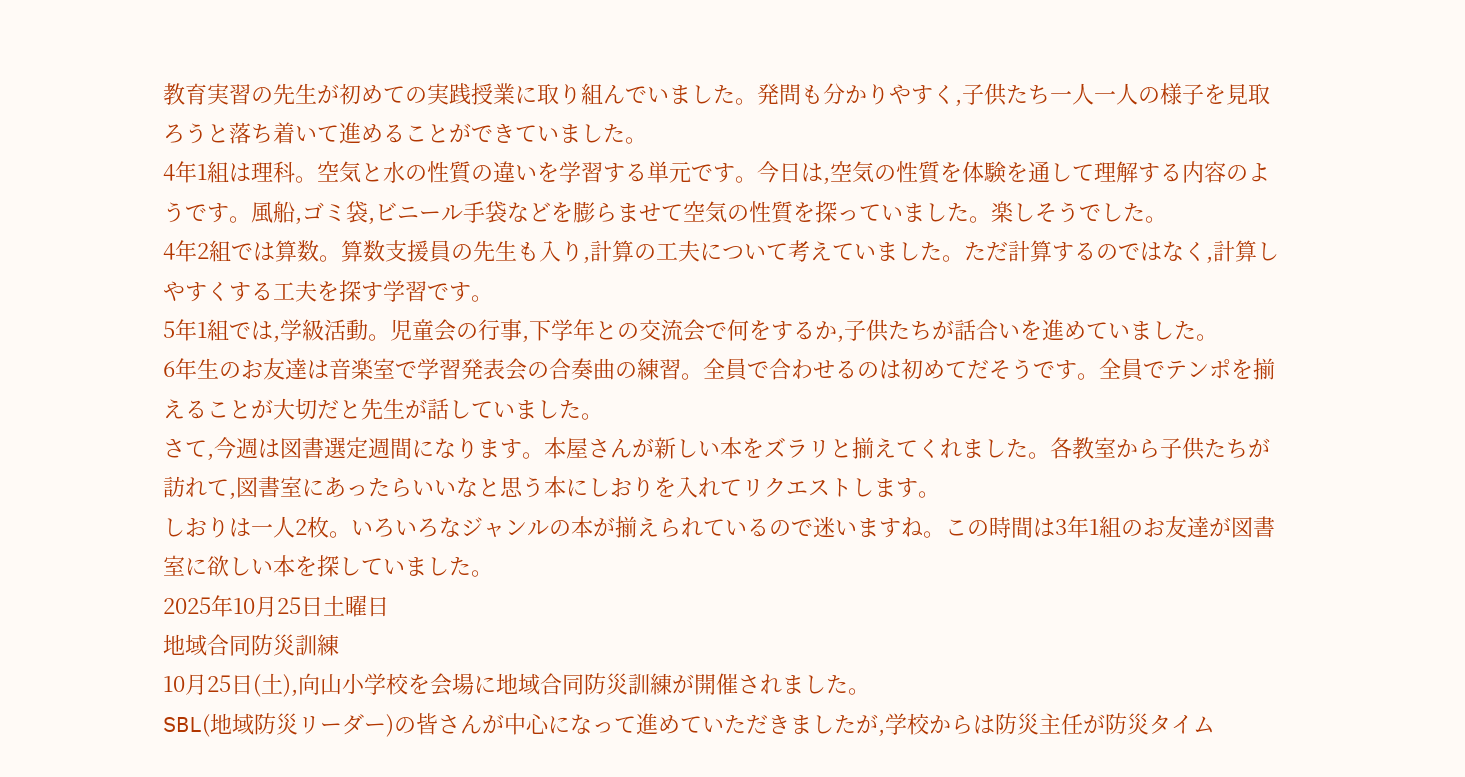教育実習の先生が初めての実践授業に取り組んでいました。発問も分かりやすく,子供たち一人一人の様子を見取ろうと落ち着いて進めることができていました。
4年1組は理科。空気と水の性質の違いを学習する単元です。今日は,空気の性質を体験を通して理解する内容のようです。風船,ゴミ袋,ビニール手袋などを膨らませて空気の性質を探っていました。楽しそうでした。
4年2組では算数。算数支援員の先生も入り,計算の工夫について考えていました。ただ計算するのではなく,計算しやすくする工夫を探す学習です。
5年1組では,学級活動。児童会の行事,下学年との交流会で何をするか,子供たちが話合いを進めていました。
6年生のお友達は音楽室で学習発表会の合奏曲の練習。全員で合わせるのは初めてだそうです。全員でテンポを揃えることが大切だと先生が話していました。
さて,今週は図書選定週間になります。本屋さんが新しい本をズラリと揃えてくれました。各教室から子供たちが訪れて,図書室にあったらいいなと思う本にしおりを入れてリクエストします。
しおりは一人2枚。いろいろなジャンルの本が揃えられているので迷いますね。この時間は3年1組のお友達が図書室に欲しい本を探していました。
2025年10月25日土曜日
地域合同防災訓練
10月25日(土),向山小学校を会場に地域合同防災訓練が開催されました。
SBL(地域防災リーダー)の皆さんが中心になって進めていただきましたが,学校からは防災主任が防災タイム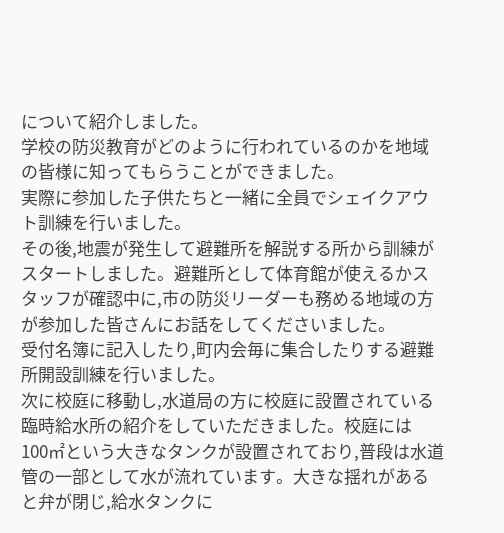について紹介しました。
学校の防災教育がどのように行われているのかを地域の皆様に知ってもらうことができました。
実際に参加した子供たちと一緒に全員でシェイクアウト訓練を行いました。
その後,地震が発生して避難所を解説する所から訓練がスタートしました。避難所として体育館が使えるかスタッフが確認中に,市の防災リーダーも務める地域の方が参加した皆さんにお話をしてくださいました。
受付名簿に記入したり,町内会毎に集合したりする避難所開設訓練を行いました。
次に校庭に移動し,水道局の方に校庭に設置されている臨時給水所の紹介をしていただきました。校庭には100㎡という大きなタンクが設置されており,普段は水道管の一部として水が流れています。大きな揺れがあると弁が閉じ,給水タンクに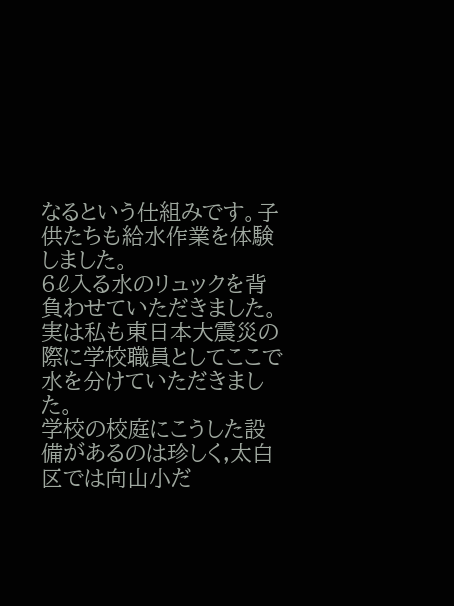なるという仕組みです。子供たちも給水作業を体験しました。
6ℓ入る水のリュックを背負わせていただきました。実は私も東日本大震災の際に学校職員としてここで水を分けていただきました。
学校の校庭にこうした設備があるのは珍しく,太白区では向山小だ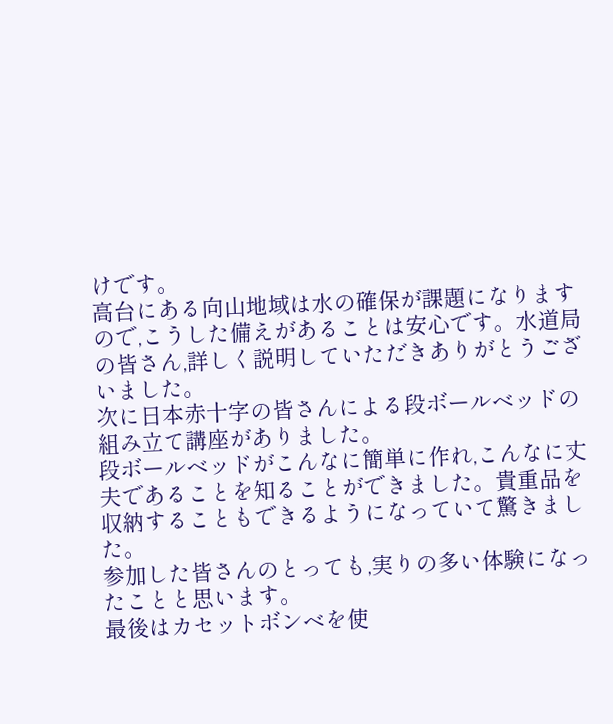けです。
高台にある向山地域は水の確保が課題になりますので,こうした備えがあることは安心です。水道局の皆さん,詳しく説明していただきありがとうございました。
次に日本赤十字の皆さんによる段ボールベッドの組み立て講座がありました。
段ボールベッドがこんなに簡単に作れ,こんなに丈夫であることを知ることができました。貴重品を収納することもできるようになっていて驚きました。
参加した皆さんのとっても,実りの多い体験になったことと思います。
最後はカセットボンベを使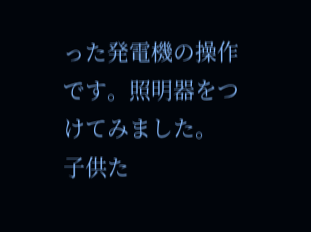った発電機の操作です。照明器をつけてみました。
子供た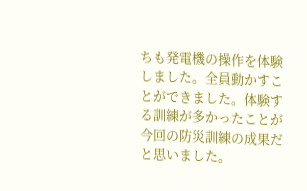ちも発電機の操作を体験しました。全員動かすことができました。体験する訓練が多かったことが今回の防災訓練の成果だと思いました。